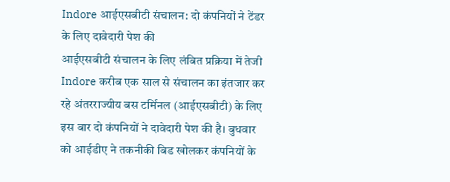Indore आईएसबीटी संचालन: दो कंपनियों ने टेंडर के लिए दावेदारी पेश की
आईएसबीटी संचालन के लिए लंबित प्रक्रिया में तेजी
Indore करीब एक साल से संचालन का इंतजार कर रहे अंतरराज्यीय बस टर्मिनल (आईएसबीटी) के लिए इस बार दो कंपनियों ने दावेदारी पेश की है। बुधवार को आईडीए ने तकनीकी बिड खोलकर कंपनियों के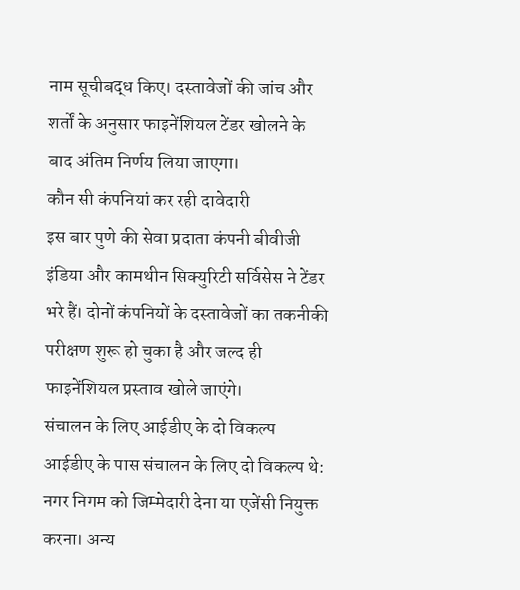नाम सूचीबद्ध किए। दस्तावेजों की जांच और शर्तों के अनुसार फाइनेंशियल टेंडर खोलने के बाद अंतिम निर्णय लिया जाएगा।
कौन सी कंपनियां कर रही दावेदारी
इस बार पुणे की सेवा प्रदाता कंपनी बीवीजी इंडिया और कामथीन सिक्युरिटी सर्विसेस ने टेंडर भरे हैं। दोनों कंपनियों के दस्तावेजों का तकनीकी परीक्षण शुरू हो चुका है और जल्द ही फाइनेंशियल प्रस्ताव खोले जाएंगे।
संचालन के लिए आईडीए के दो विकल्प
आईडीए के पास संचालन के लिए दो विकल्प थे: नगर निगम को जिम्मेदारी देना या एजेंसी नियुक्त करना। अन्य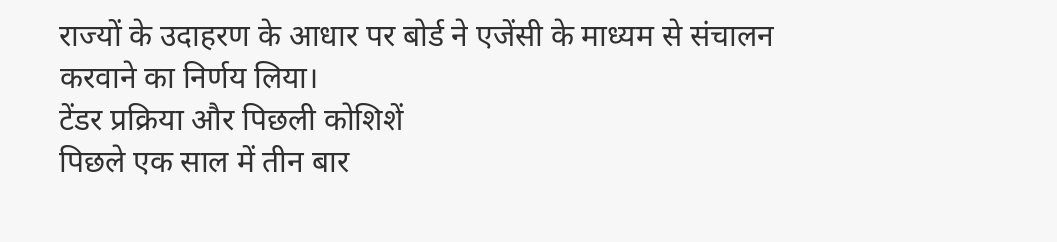राज्यों के उदाहरण के आधार पर बोर्ड ने एजेंसी के माध्यम से संचालन करवाने का निर्णय लिया।
टेंडर प्रक्रिया और पिछली कोशिशें
पिछले एक साल में तीन बार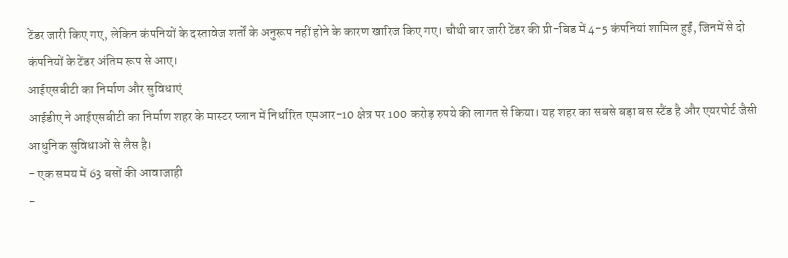टेंडर जारी किए गए, लेकिन कंपनियों के दस्तावेज शर्तों के अनुरूप नहीं होने के कारण खारिज किए गए। चौथी बार जारी टेंडर की प्री-बिड में 4-5 कंपनियां शामिल हुईं, जिनमें से दो कंपनियों के टेंडर अंतिम रूप से आए।
आईएसबीटी का निर्माण और सुविधाएं
आईडीए ने आईएसबीटी का निर्माण शहर के मास्टर प्लान में निर्धारित एमआर-10 क्षेत्र पर 100 करोड़ रुपये की लागत से किया। यह शहर का सबसे बड़ा बस स्टैंड है और एयरपोर्ट जैसी आधुनिक सुविधाओं से लैस है।
- एक समय में 63 बसों की आवाजाही
-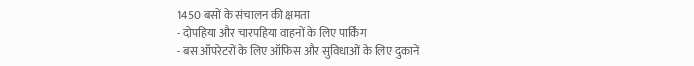1450 बसों के संचालन की क्षमता
- दोपहिया और चारपहिया वाहनों के लिए पार्किंग
- बस ऑपरेटरों के लिए ऑफिस और सुविधाओं के लिए दुकानें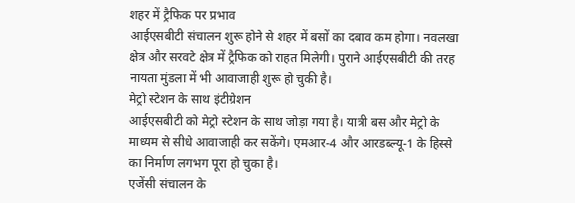शहर में ट्रैफिक पर प्रभाव
आईएसबीटी संचालन शुरू होने से शहर में बसों का दबाव कम होगा। नवलखा क्षेत्र और सरवटे क्षेत्र में ट्रैफिक को राहत मिलेगी। पुराने आईएसबीटी की तरह नायता मुंडला में भी आवाजाही शुरू हो चुकी है।
मेट्रो स्टेशन के साथ इंटीग्रेशन
आईएसबीटी को मेट्रो स्टेशन के साथ जोड़ा गया है। यात्री बस और मेट्रो के माध्यम से सीधे आवाजाही कर सकेंगे। एमआर-4 और आरडब्ल्यू-1 के हिस्से का निर्माण लगभग पूरा हो चुका है।
एजेंसी संचालन के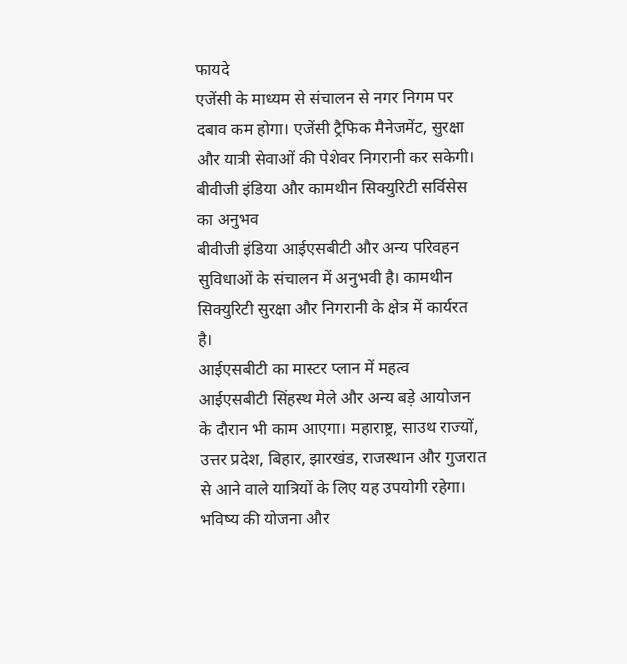फायदे
एजेंसी के माध्यम से संचालन से नगर निगम पर दबाव कम होगा। एजेंसी ट्रैफिक मैनेजमेंट, सुरक्षा और यात्री सेवाओं की पेशेवर निगरानी कर सकेगी।
बीवीजी इंडिया और कामथीन सिक्युरिटी सर्विसेस का अनुभव
बीवीजी इंडिया आईएसबीटी और अन्य परिवहन सुविधाओं के संचालन में अनुभवी है। कामथीन सिक्युरिटी सुरक्षा और निगरानी के क्षेत्र में कार्यरत है।
आईएसबीटी का मास्टर प्लान में महत्व
आईएसबीटी सिंहस्थ मेले और अन्य बड़े आयोजन के दौरान भी काम आएगा। महाराष्ट्र, साउथ राज्यों, उत्तर प्रदेश, बिहार, झारखंड, राजस्थान और गुजरात से आने वाले यात्रियों के लिए यह उपयोगी रहेगा।
भविष्य की योजना और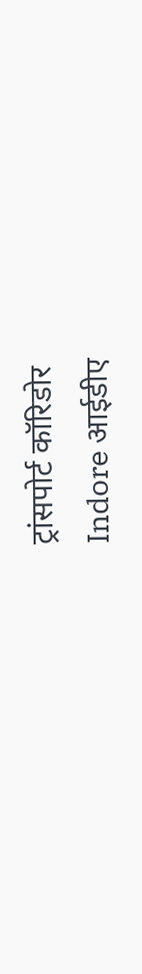ट्रांसपोर्ट कॉरिडोर
Indore आईडीए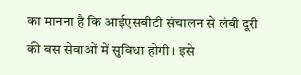का मानना है कि आईएसबीटी संचालन से लंबी दूरी की बस सेवाओं में सुविधा होगी। इसे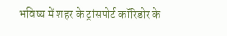भविष्य में शहर के ट्रांसपोर्ट कॉरिडोर के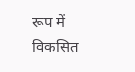रूप में विकसित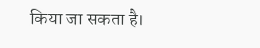किया जा सकता है।